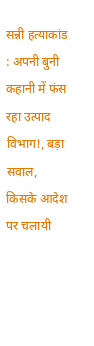सन्नी हत्याकांड : अपनी बुनी कहानी में फंस रहा उत्पाद विभाग!, बड़ा सवाल, किसके आदेश पर चलायी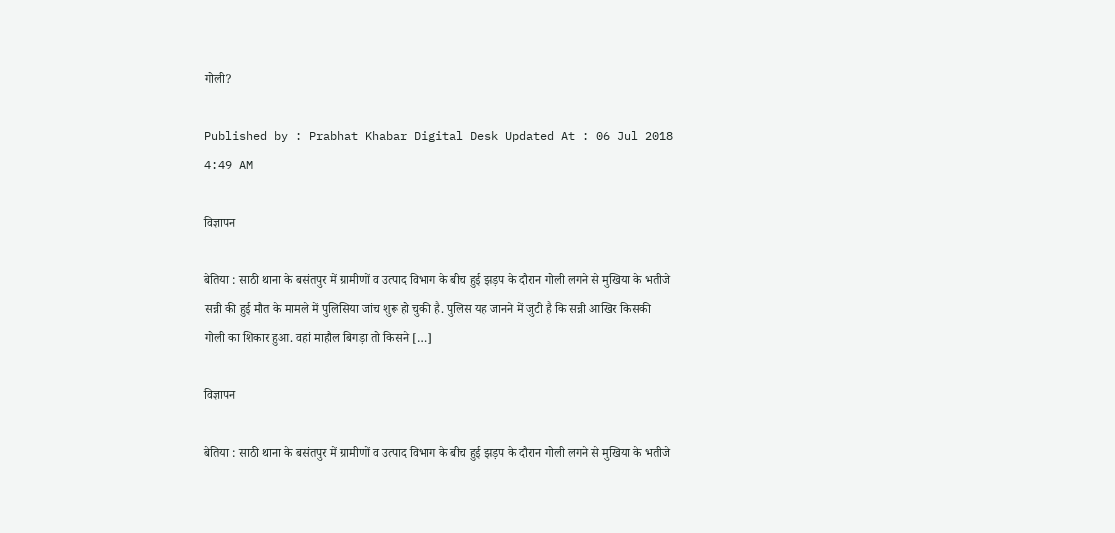गोली?

Published by : Prabhat Khabar Digital Desk Updated At : 06 Jul 2018 4:49 AM

विज्ञापन

बेतिया : साठी थाना के बसंतपुर में ग्रामीणों व उत्पाद विभाग के बीच हुई झड़प के दौरान गोली लगने से मुखिया के भतीजे सन्नी की हुई मौत के मामले में पुलिसिया जांच शुरू हो चुकी है. पुलिस यह जानने में जुटी है कि सन्नी आखिर किसकी गोली का शिकार हुआ. वहां माहौल बिगड़ा तो किसने […]

विज्ञापन

बेतिया : साठी थाना के बसंतपुर में ग्रामीणों व उत्पाद विभाग के बीच हुई झड़प के दौरान गोली लगने से मुखिया के भतीजे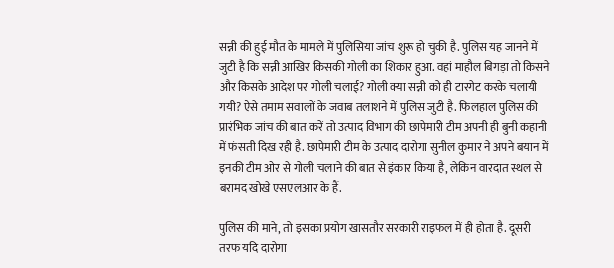सन्नी की हुई मौत के मामले में पुलिसिया जांच शुरू हो चुकी है. पुलिस यह जानने में जुटी है कि सन्नी आखिर किसकी गोली का शिकार हुआ. वहां माहौल बिगड़ा तो किसने और किसके आदेश पर गोली चलाई? गोली क्या सन्नी को ही टारगेट करके चलायी गयी? ऐसे तमाम सवालों के जवाब तलाशने में पुलिस जुटी है. फिलहाल पुलिस की प्रारंभिक जांच की बात करें तो उत्पाद विभाग की छापेमारी टीम अपनी ही बुनी कहानी में फंसती दिख रही है. छापेमारी टीम के उत्पाद दारोगा सुनील कुमार ने अपने बयान में इनकी टीम ओर से गोली चलाने की बात से इंकार किया है, लेकिन वारदात स्थल से बरामद खोखे एसएलआर के हैं.

पुलिस की माने, तो इसका प्रयोग खासतौर सरकारी राइफल में ही होता है. दूसरी तरफ यदि दारोगा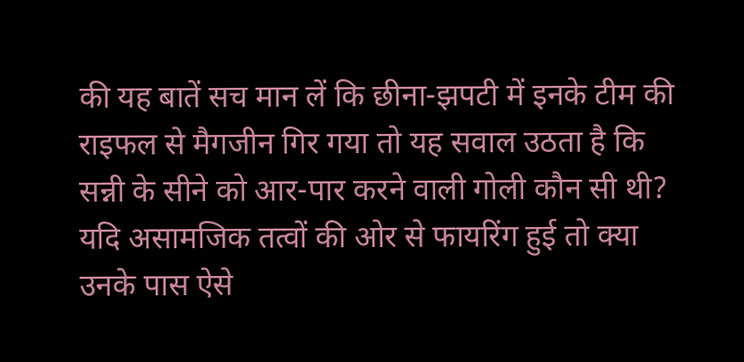की यह बातें सच मान लें कि छीना-झपटी में इनके टीम की राइफल से मैगजीन गिर गया तो यह सवाल उठता है कि सन्नी के सीने को आर-पार करने वाली गोली कौन सी थी? यदि असामजिक तत्वों की ओर से फायरिंग हुई तो क्या उनके पास ऐसे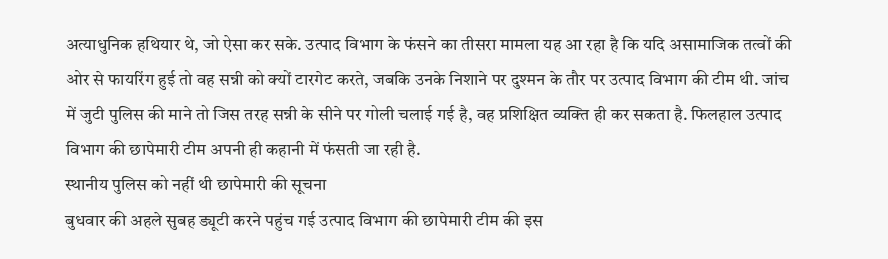अत्याधुनिक हथियार थे, जो ऐसा कर सके. उत्पाद विभाग के फंसने का तीसरा मामला यह आ रहा है कि यदि असामाजिक तत्वों की ओर से फायरिंग हुई तो वह सन्नी को क्यों टारगेट करते, जबकि उनके निशाने पर दुश्मन के तौर पर उत्पाद विभाग की टीम थी. जांच में जुटी पुलिस की माने तो जिस तरह सन्नी के सीने पर गोली चलाई गई है, वह प्रशिक्षित व्यक्ति ही कर सकता है. फिलहाल उत्पाद विभाग की छापेमारी टीम अपनी ही कहानी में फंसती जा रही है.
स्थानीय पुलिस को नहीं थी छापेमारी की सूचना
बुधवार की अहले सुबह ड्यूटी करने पहुंच गई उत्पाद विभाग की छापेमारी टीम की इस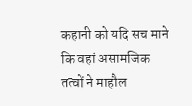कहानी को यदि सच माने कि वहां असामजिक तत्वों ने माहौल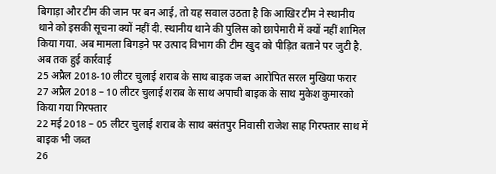बिगाड़ा और टीम की जान पर बन आई, तो यह सवाल उठता है कि आखिर टीम ने स्थानीय थाने को इसकी सूचना क्यों नहीं दी. स्थानीय थाने की पुलिस को छापेमारी में क्यों नहीं शामिल किया गया. अब मामला बिगड़ने पर उत्पाद विभाग की टीम खुद को पीड़ित बताने पर जुटी है.
अब तक हुई कार्रवाई
25 अप्रैल 2018-10 लीटर चुलाई शराब के साथ बाइक जब्त आरोपित सरल मुखिया फरार
27 अप्रैल 2018 – 10 लीटर चुलाई शराब के साथ अपाची बाइक के साथ मुकेश कुमारको किया गया गिरफ्तार
22 मई 2018 – 05 लीटर चुलाई शराब के साथ बसंतपुर निवासी राजेश साह गिरफ्तार साथ में बाइक भी जब्त
26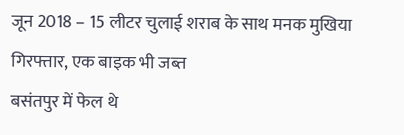जून 2018 – 15 लीटर चुलाई शराब के साथ मनक मुखिया गिरफ्तार, एक बाइक भी जब्त
बसंतपुर में फेल थे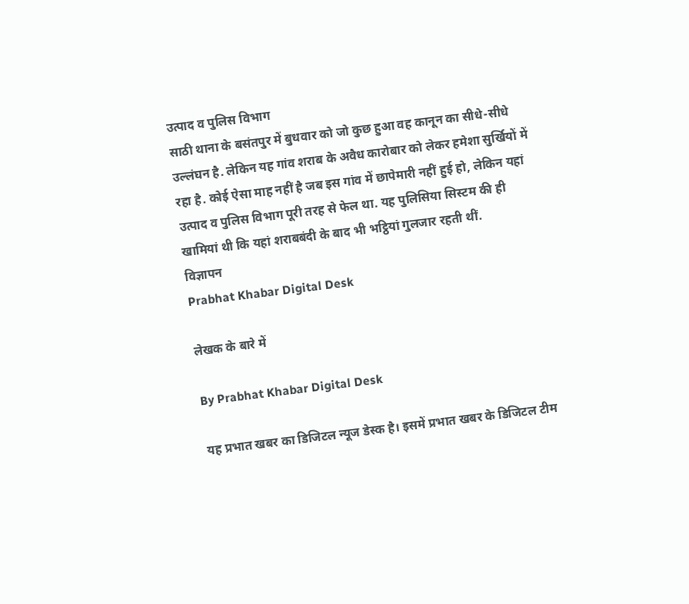उत्पाद व पुलिस विभाग
साठी थाना के बसंतपुर में बुधवार को जो कुछ हुआ वह कानून का सीधे-सीधे उल्लंघन है. लेकिन यह गांव शराब के अवैध कारोबार को लेकर हमेशा सुर्खियों में रहा है. कोई ऐसा माह नहीं है जब इस गांव में छापेमारी नहीं हुई हो, लेकिन यहां उत्पाद व पुलिस विभाग पूरी तरह से फेल था. यह पुलिसिया सिस्टम की ही खामियां थी कि यहां शराबबंदी के बाद भी भट्ठियां गुलजार रहती थीं.
विज्ञापन
Prabhat Khabar Digital Desk

लेखक के बारे में

By Prabhat Khabar Digital Desk

यह प्रभात खबर का डिजिटल न्यूज डेस्क है। इसमें प्रभात खबर के डिजिटल टीम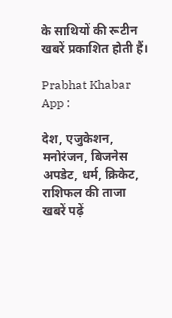के साथियों की रूटीन खबरें प्रकाशित होती हैं।

Prabhat Khabar App :

देश, एजुकेशन, मनोरंजन, बिजनेस अपडेट, धर्म, क्रिकेट, राशिफल की ताजा खबरें पढ़ें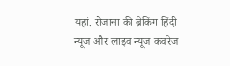यहां. रोजाना की ब्रेकिंग हिंदी न्यूज और लाइव न्यूज कवरेज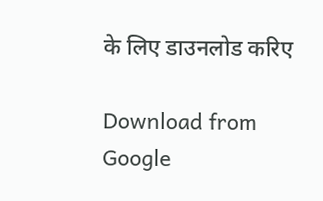के लिए डाउनलोड करिए

Download from Google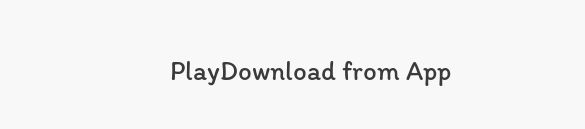PlayDownload from App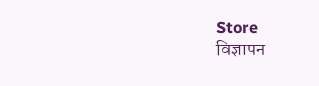Store
विज्ञापन